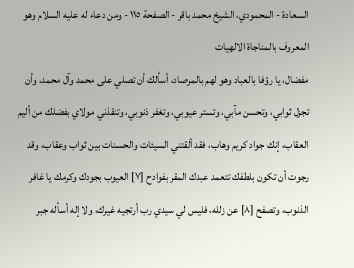السعادة - المحمودي، الشيخ محمد باقر - الصفحة ١١٥ - ومن دعاء له عليه السلام وهو المعروف بالمناجاة الالهيات
مفضال، يا رؤفا بالعباد وهو لهم بالمرصاد، أسألك أن تصلي على محمد وآل محمد، وأن تجزل ثوابي، وتحسن مآبي، وتستر عيوبي، وتغفر ذنوبي، وتنقذني مولاي بفضلك من أليم العقاب، إنك جواد كريم وهاب، فقد ألقتني السيئات والحسنات بين ثواب وعقاب، وقد رجوت أن تكون بلطفك تتعمد عبدك المقر بفوادح [٧] العيوب بجودك وكرمك يا غافر الذنوب، وتصفح [٨] عن زلله، فليس لي سيدي رب أرتجيه غيرك، ولا إله أسأله جبر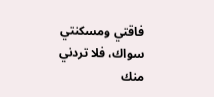فاقتي ومسكنتي سواك، فلا تردني منك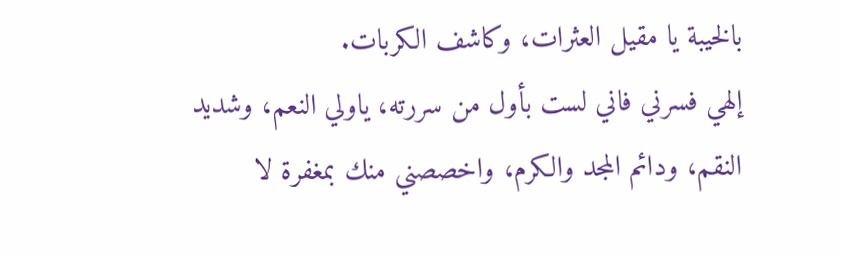بالخيبة يا مقيل العثرات، وكاشف الكربات.
إلهي فسرني فاني لست بأول من سررته، ياولي النعم، وشديد النقم، ودائم المجد والكرم، واخصصني منك بمغفرة لا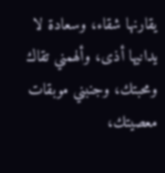يقارنها شقاء، وسعادة لا يدانيها أذى، وألهمني تقاك ومحبتك، وجنبني موبقات معصيتك،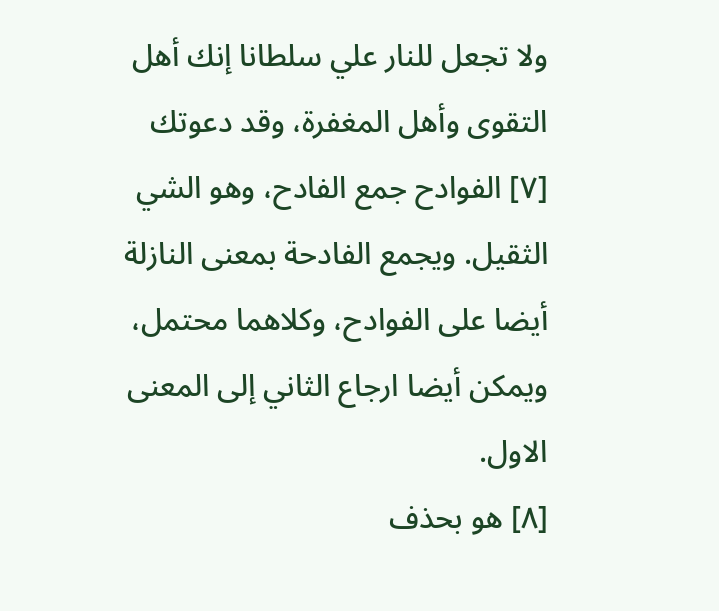ولا تجعل للنار علي سلطانا إنك أهل التقوى وأهل المغفرة، وقد دعوتك
[٧] الفوادح جمع الفادح، وهو الشي الثقيل. ويجمع الفادحة بمعنى النازلة أيضا على الفوادح، وكلاهما محتمل، ويمكن أيضا ارجاع الثاني إلى المعنى الاول.
[٨] هو بحذف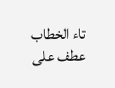تاء الخطاب عطف على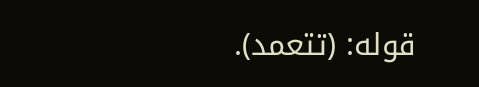قوله: (تتعمد).